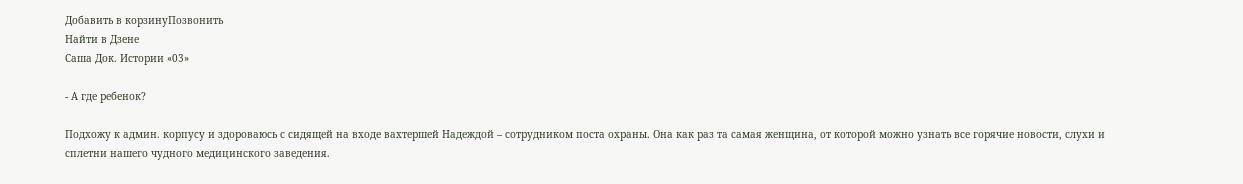Добавить в корзинуПозвонить
Найти в Дзене
Саша Док. Истории «03»

- А где ребенок?

Подхожу к админ. корпусу и здороваюсь с сидящей на входе вахтершей Надеждой – сотрудником поста охраны. Она как раз та самая женщина, от которой можно узнать все горячие новости, слухи и сплетни нашего чудного медицинского заведения.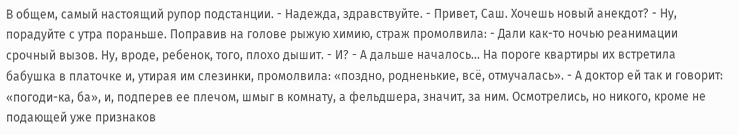В общем, самый настоящий рупор подстанции. - Надежда, здравствуйте. - Привет, Саш. Хочешь новый анекдот? - Ну, порадуйте с утра пораньше. Поправив на голове рыжую химию, страж промолвила: - Дали как-то ночью реанимации срочный вызов. Ну, вроде, ребенок, того, плохо дышит. - И? - А дальше началось... На пороге квартиры их встретила бабушка в платочке и, утирая им слезинки, промолвила: «поздно, родненькие, всё, отмучалась». - А доктор ей так и говорит: «погоди-ка, ба», и, подперев ее плечом, шмыг в комнату, а фельдшера, значит, за ним. Осмотрелись, но никого, кроме не подающей уже признаков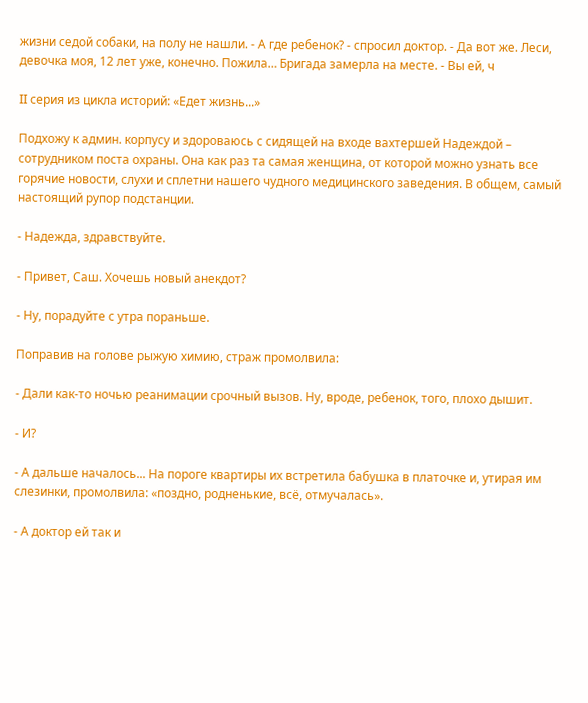жизни седой собаки, на полу не нашли. - А где ребенок? - спросил доктор. - Да вот же. Леси, девочка моя, 12 лет уже, конечно. Пожила… Бригада замерла на месте. - Вы ей, ч

II серия из цикла историй: «Едет жизнь...»

Подхожу к админ. корпусу и здороваюсь с сидящей на входе вахтершей Надеждой – сотрудником поста охраны. Она как раз та самая женщина, от которой можно узнать все горячие новости, слухи и сплетни нашего чудного медицинского заведения. В общем, самый настоящий рупор подстанции.

- Надежда, здравствуйте.

- Привет, Саш. Хочешь новый анекдот?

- Ну, порадуйте с утра пораньше.

Поправив на голове рыжую химию, страж промолвила:

- Дали как-то ночью реанимации срочный вызов. Ну, вроде, ребенок, того, плохо дышит.

- И?

- А дальше началось... На пороге квартиры их встретила бабушка в платочке и, утирая им слезинки, промолвила: «поздно, родненькие, всё, отмучалась».

- А доктор ей так и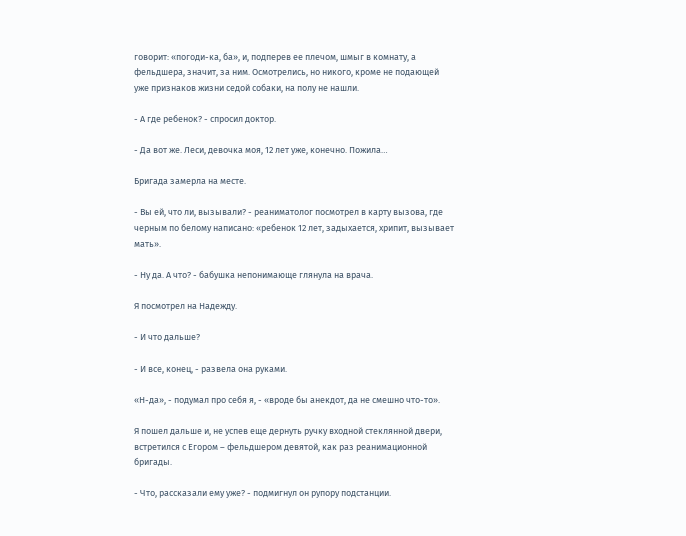говорит: «погоди-ка, ба», и, подперев ее плечом, шмыг в комнату, а фельдшера, значит, за ним. Осмотрелись, но никого, кроме не подающей уже признаков жизни седой собаки, на полу не нашли.

- А где ребенок? - спросил доктор.

- Да вот же. Леси, девочка моя, 12 лет уже, конечно. Пожила…

Бригада замерла на месте.

- Вы ей, что ли, вызывали? - реаниматолог посмотрел в карту вызова, где черным по белому написано: «ребенок 12 лет, задыхается, хрипит, вызывает мать».

- Ну да. А что? - бабушка непонимающе глянула на врача.

Я посмотрел на Надежду.

- И что дальше?

- И все, конец, - развела она руками.

«Н-да», - подумал про себя я, - «вроде бы анекдот, да не смешно что-то».

Я пошел дальше и, не успев еще дернуть ручку входной стеклянной двери, встретился с Егором – фельдшером девятой, как раз реанимационной бригады.

- Что, рассказали ему уже? - подмигнул он рупору подстанции.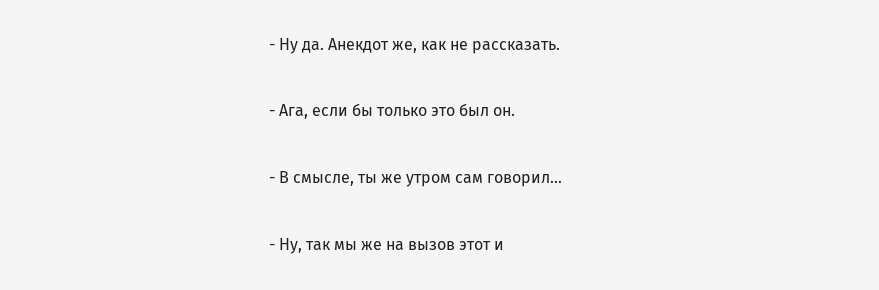- Ну да. Анекдот же, как не рассказать.

- Ага, если бы только это был он.

- В смысле, ты же утром сам говорил…

- Ну, так мы же на вызов этот и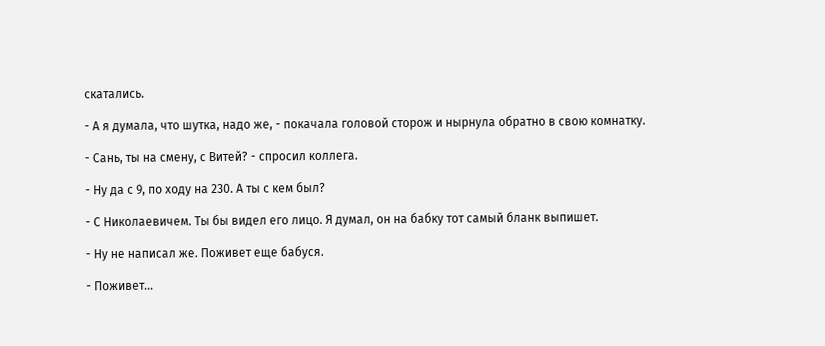скатались.

- А я думала, что шутка, надо же, - покачала головой сторож и нырнула обратно в свою комнатку.

- Сань, ты на смену, с Витей? - спросил коллега.

- Ну да с 9, по ходу на 230. А ты с кем был?

- С Николаевичем. Ты бы видел его лицо. Я думал, он на бабку тот самый бланк выпишет.

- Ну не написал же. Поживет еще бабуся.

- Поживет...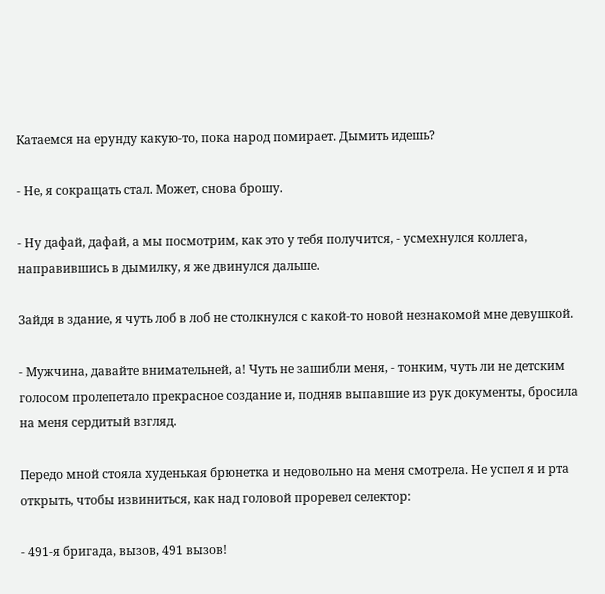Катаемся на ерунду какую-то, пока народ помирает. Дымить идешь?

- Не, я сокращать стал. Может, снова брошу.

- Ну дафай, дафай, а мы посмотрим, как это у тебя получится, - усмехнулся коллега, направившись в дымилку, я же двинулся дальше.

Зайдя в здание, я чуть лоб в лоб не столкнулся с какой-то новой незнакомой мне девушкой.

- Мужчина, давайте внимательней, а! Чуть не зашибли меня, - тонким, чуть ли не детским голосом пролепетало прекрасное создание и, подняв выпавшие из рук документы, бросила на меня сердитый взгляд.

Передо мной стояла худенькая брюнетка и недовольно на меня смотрела. Не успел я и рта открыть, чтобы извиниться, как над головой проревел селектор:

- 491-я бригада, вызов, 491 вызов!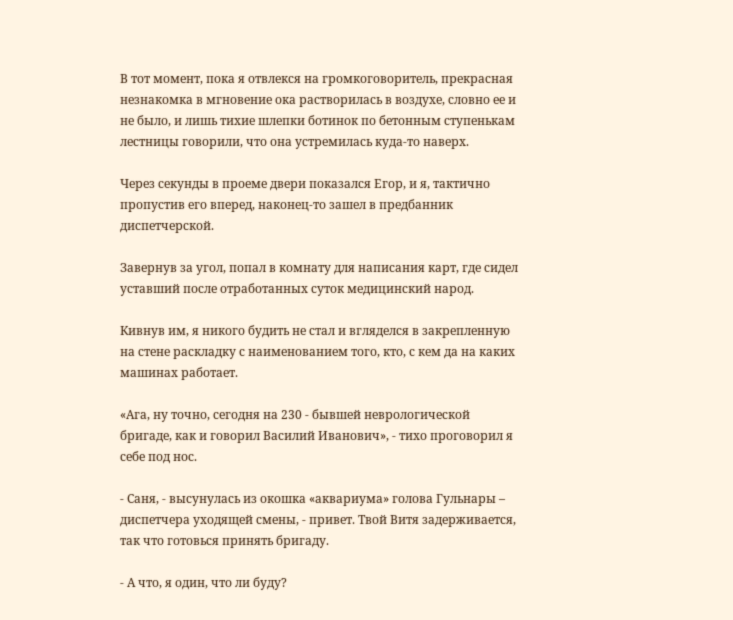В тот момент, пока я отвлекся на громкоговоритель, прекрасная незнакомка в мгновение ока растворилась в воздухе, словно ее и не было, и лишь тихие шлепки ботинок по бетонным ступенькам лестницы говорили, что она устремилась куда-то наверх.

Через секунды в проеме двери показался Егор, и я, тактично пропустив его вперед, наконец-то зашел в предбанник диспетчерской.

Завернув за угол, попал в комнату для написания карт, где сидел уставший после отработанных суток медицинский народ.

Кивнув им, я никого будить не стал и вгляделся в закрепленную на стене раскладку с наименованием того, кто, с кем да на каких машинах работает.

«Ага, ну точно, сегодня на 230 - бывшей неврологической бригаде, как и говорил Василий Иванович», - тихо проговорил я себе под нос.

- Саня, - высунулась из окошка «аквариума» голова Гульнары – диспетчера уходящей смены, - привет. Твой Витя задерживается, так что готовься принять бригаду.

- А что, я один, что ли буду?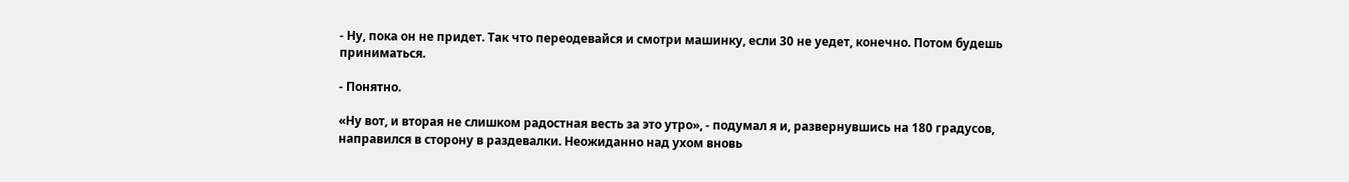- Ну, пока он не придет. Так что переодевайся и смотри машинку, если 30 не уедет, конечно. Потом будешь приниматься.

- Понятно.

«Ну вот, и вторая не слишком радостная весть за это утро», - подумал я и, развернувшись на 180 градусов, направился в сторону в раздевалки. Неожиданно над ухом вновь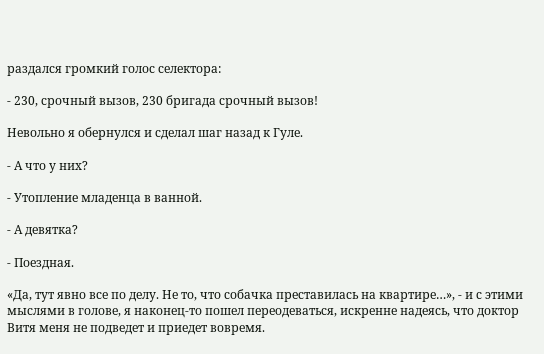раздался громкий голос селектора:

- 230, срочный вызов, 230 бригада срочный вызов!

Невольно я обернулся и сделал шаг назад к Гуле.

- А что у них?

- Утопление младенца в ванной.

- А девятка?

- Поездная.

«Да, тут явно все по делу. Не то, что собачка преставилась на квартире…», - и с этими мыслями в голове, я наконец-то пошел переодеваться, искренне надеясь, что доктор Витя меня не подведет и приедет вовремя.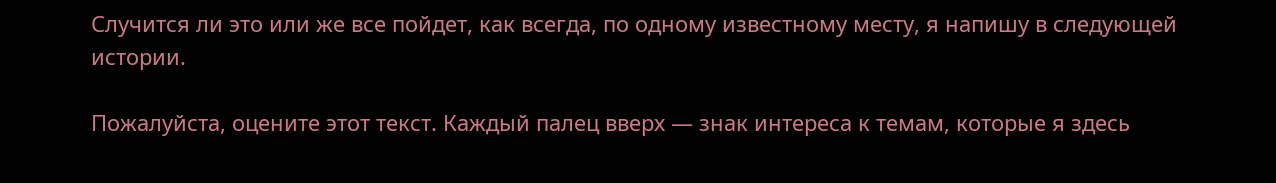Случится ли это или же все пойдет, как всегда, по одному известному месту, я напишу в следующей истории.

Пожалуйста, оцените этот текст. Каждый палец вверх — знак интереса к темам, которые я здесь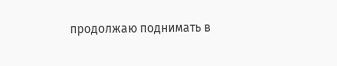продолжаю поднимать в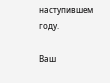наступившем году.

Ваш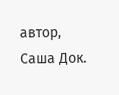автор, Саша Док.